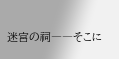迷宮の祠――そこに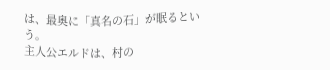は、最奥に「真名の石」が眠るという。
主人公エルドは、村の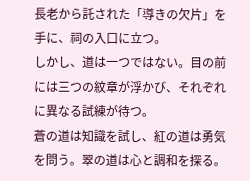長老から託された「導きの欠片」を手に、祠の入口に立つ。
しかし、道は一つではない。目の前には三つの紋章が浮かび、それぞれに異なる試練が待つ。
蒼の道は知識を試し、紅の道は勇気を問う。翠の道は心と調和を探る。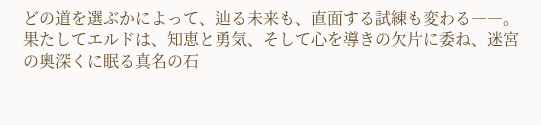どの道を選ぶかによって、辿る未来も、直面する試練も変わる――。
果たしてエルドは、知恵と勇気、そして心を導きの欠片に委ね、迷宮の奥深くに眠る真名の石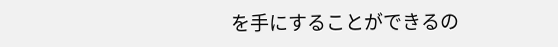を手にすることができるの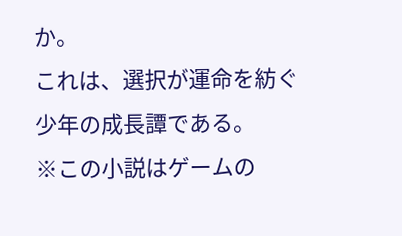か。
これは、選択が運命を紡ぐ少年の成長譚である。
※この小説はゲームの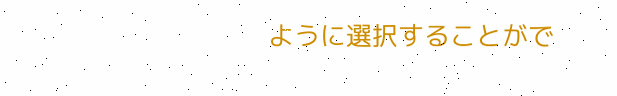ように選択することがで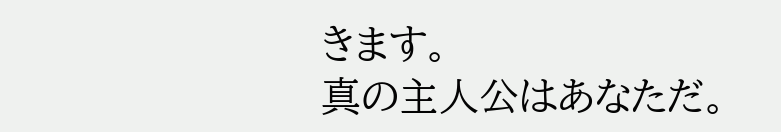きます。
真の主人公はあなただ。